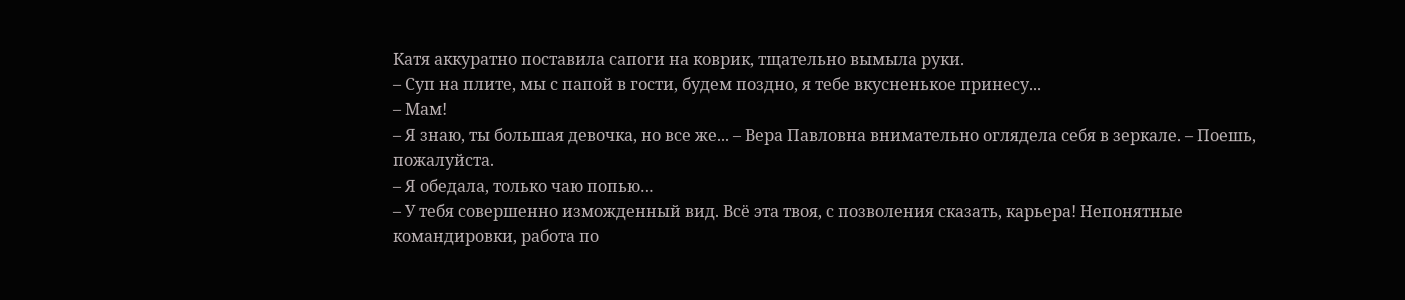Катя аккуратно поставила сапоги на коврик, тщательно вымыла руки.
– Суп на плите, мы с папой в гости, будем поздно, я тебе вкусненькое принесу...
– Мам!
– Я знаю, ты большая девочка, но все же... – Вера Павловна внимательно оглядела себя в зеркале. – Поешь, пожалуйста.
– Я обедала, только чаю попью…
– У тебя совершенно изможденный вид. Всё эта твоя, с позволения сказать, карьера! Непонятные командировки, работа по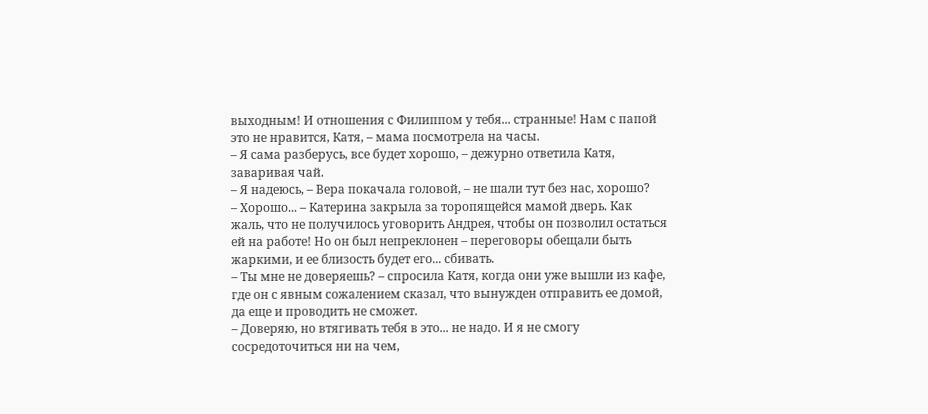выходным! И отношения с Филиппом у тебя... странные! Нам с папой это не нравится, Катя, – мама посмотрела на часы.
– Я сама разберусь, все будет хорошо, – дежурно ответила Катя, заваривая чай.
– Я надеюсь, – Вера покачала головой, – не шали тут без нас, хорошо?
– Хорошо... – Катерина закрыла за торопящейся мамой дверь. Как жаль, что не получилось уговорить Андрея, чтобы он позволил остаться ей на работе! Но он был непреклонен – переговоры обещали быть жаркими, и ее близость будет его... сбивать.
– Ты мне не доверяешь? – спросила Катя, когда они уже вышли из кафе, где он с явным сожалением сказал, что вынужден отправить ее домой, да еще и проводить не сможет.
– Доверяю, но втягивать тебя в это... не надо. И я не смогу сосредоточиться ни на чем,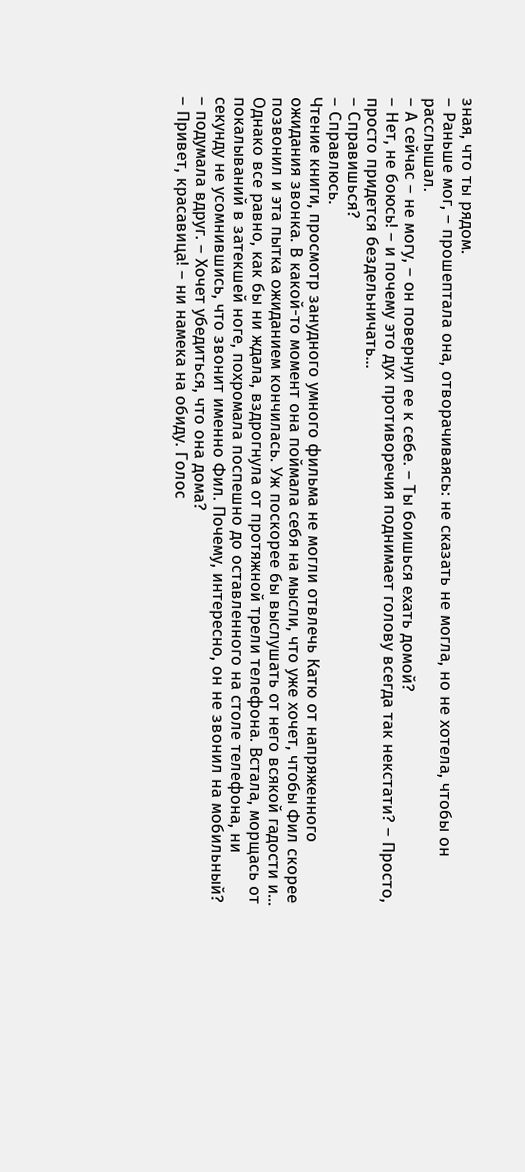зная, что ты рядом.
– Раньше мог, – прошептала она, отворачиваясь: не сказать не могла, но не хотела, чтобы он расслышал.
– А сейчас – не могу, – он повернул ее к себе. – Ты боишься ехать домой?
– Нет, не боюсь! – и почему это дух противоречия поднимает голову всегда так некстати? – Просто, просто придется бездельничать...
– Справишься?
– Справлюсь.
Чтение книги, просмотр занудного умного фильма не могли отвлечь Катю от напряженного ожидания звонка. В какой-то момент она поймала себя на мысли, что уже хочет, чтобы Фил скорее позвонил и эта пытка ожиданием кончилась. Уж поскорее бы выслушать от него всякой гадости и...
Однако все равно, как бы ни ждала, вздрогнула от протяжной трели телефона. Встала, морщась от покалываний в затекшей ноге, похромала поспешно до оставленного на столе телефона, ни секунду не усомнившись, что звонит именно Фил. Почему, интересно, он не звонил на мобильный? – подумала вдруг. – Хочет убедиться, что она дома?
– Привет, красавица! – ни намека на обиду. Голос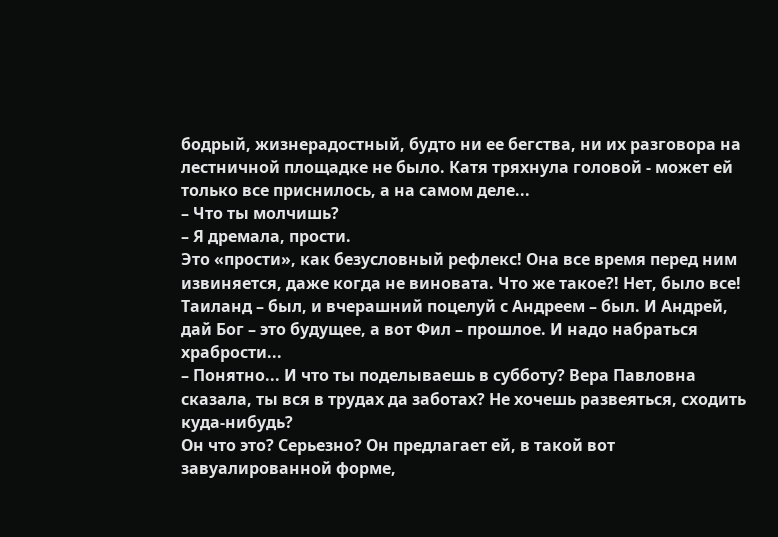бодрый, жизнерадостный, будто ни ее бегства, ни их разговора на лестничной площадке не было. Катя тряхнула головой - может ей только все приснилось, а на самом деле...
– Что ты молчишь?
– Я дремала, прости.
Это «прости», как безусловный рефлекс! Она все время перед ним извиняется, даже когда не виновата. Что же такое?! Нет, было все! Таиланд – был, и вчерашний поцелуй с Андреем – был. И Андрей, дай Бог – это будущее, а вот Фил – прошлое. И надо набраться храбрости...
– Понятно... И что ты поделываешь в субботу? Вера Павловна сказала, ты вся в трудах да заботах? Не хочешь развеяться, сходить куда-нибудь?
Он что это? Серьезно? Он предлагает ей, в такой вот завуалированной форме,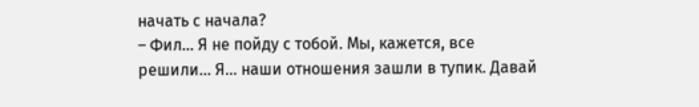начать с начала?
– Фил... Я не пойду с тобой. Мы, кажется, все решили... Я... наши отношения зашли в тупик. Давай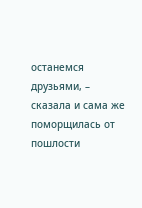останемся друзьями, – сказала и сама же поморщилась от пошлости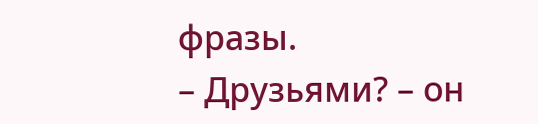фразы.
– Друзьями? – он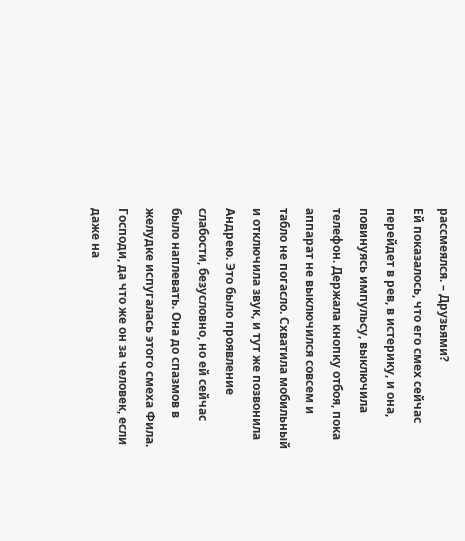рассмеялся. – Друзьями?
Ей показалось, что его смех сейчас перейдет в рев, в истерику, и она, повинуясь импульсу, выключила телефон. Держала кнопку отбоя, пока аппарат не выключился совсем и табло не погасло. Схватила мобильный и отключила звук, и тут же позвонила Андрею. Это было проявление слабости, безусловно, но ей сейчас было наплевать. Она до спазмов в желудке испугалась этого смеха Фила. Господи, да что же он за человек, если даже на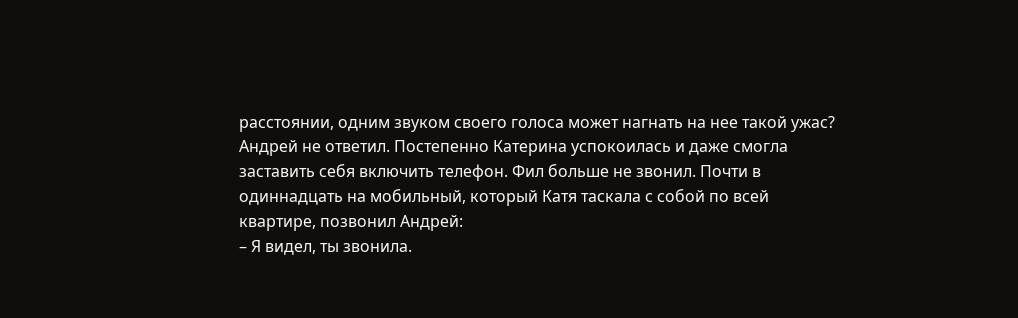расстоянии, одним звуком своего голоса может нагнать на нее такой ужас?
Андрей не ответил. Постепенно Катерина успокоилась и даже смогла заставить себя включить телефон. Фил больше не звонил. Почти в одиннадцать на мобильный, который Катя таскала с собой по всей квартире, позвонил Андрей:
– Я видел, ты звонила.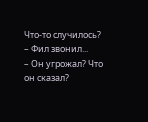Что-то случилось?
– Фил звонил...
– Он угрожал? Что он сказал?